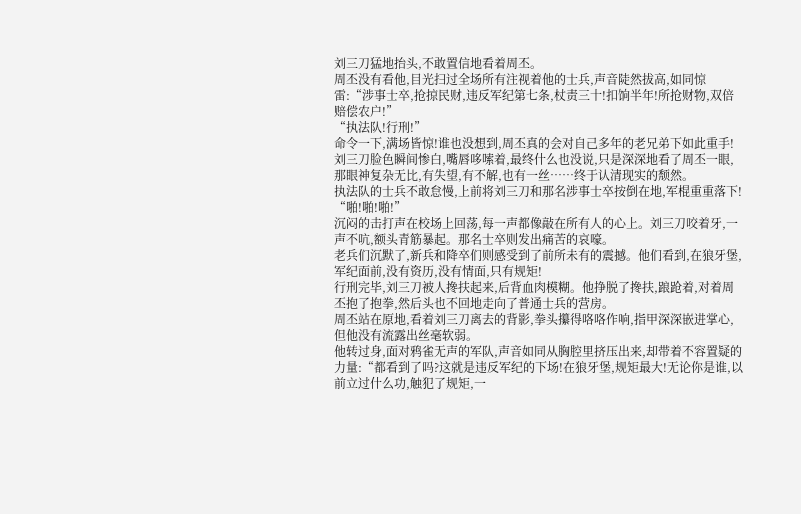刘三刀猛地抬头,不敢置信地看着周丕。
周丕没有看他,目光扫过全场所有注视着他的士兵,声音陡然拔高,如同惊雷:“涉事士卒,抢掠民财,违反军纪第七条,杖责三十!扣饷半年!所抢财物,双倍赔偿农户!”
“执法队!行刑!”
命令一下,满场皆惊!谁也没想到,周丕真的会对自己多年的老兄弟下如此重手!
刘三刀脸色瞬间惨白,嘴唇哆嗦着,最终什么也没说,只是深深地看了周丕一眼,那眼神复杂无比,有失望,有不解,也有一丝……终于认清现实的颓然。
执法队的士兵不敢怠慢,上前将刘三刀和那名涉事士卒按倒在地,军棍重重落下!
“啪!啪!啪!”
沉闷的击打声在校场上回荡,每一声都像敲在所有人的心上。刘三刀咬着牙,一声不吭,额头青筋暴起。那名士卒则发出痛苦的哀嚎。
老兵们沉默了,新兵和降卒们则感受到了前所未有的震撼。他们看到,在狼牙堡,军纪面前,没有资历,没有情面,只有规矩!
行刑完毕,刘三刀被人搀扶起来,后背血肉模糊。他挣脱了搀扶,踉跄着,对着周丕抱了抱拳,然后头也不回地走向了普通士兵的营房。
周丕站在原地,看着刘三刀离去的背影,拳头攥得咯咯作响,指甲深深嵌进掌心,但他没有流露出丝毫软弱。
他转过身,面对鸦雀无声的军队,声音如同从胸腔里挤压出来,却带着不容置疑的力量:“都看到了吗?这就是违反军纪的下场!在狼牙堡,规矩最大!无论你是谁,以前立过什么功,触犯了规矩,一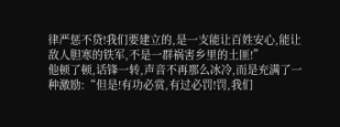律严惩不贷!我们要建立的,是一支能让百姓安心,能让敌人胆寒的铁军,不是一群祸害乡里的土匪!”
他顿了顿,话锋一转,声音不再那么冰冷,而是充满了一种激励:“但是!有功必赏,有过必罚!罚,我们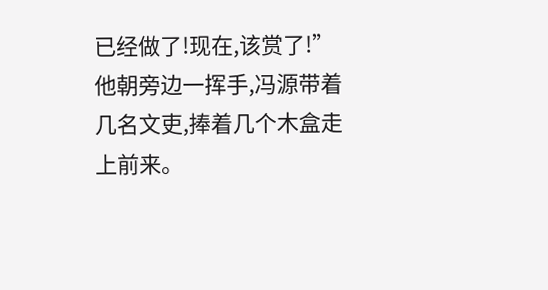已经做了!现在,该赏了!”
他朝旁边一挥手,冯源带着几名文吏,捧着几个木盒走上前来。